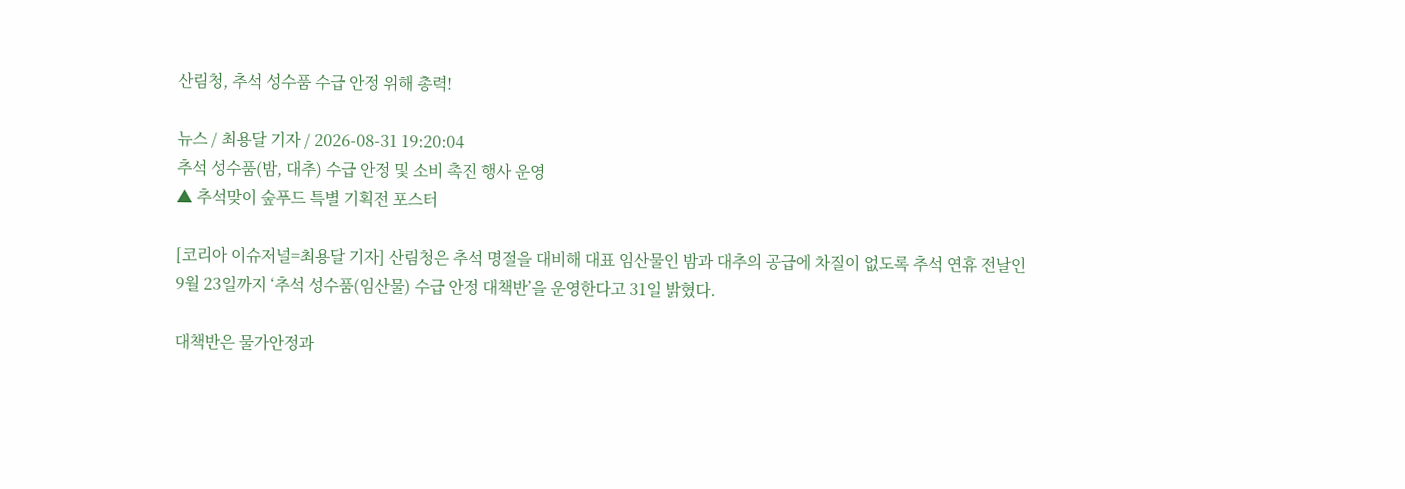산림청, 추석 성수품 수급 안정 위해 총력!

뉴스 / 최용달 기자 / 2026-08-31 19:20:04
추석 성수품(밤, 대추) 수급 안정 및 소비 촉진 행사 운영
▲ 추석맞이 숲푸드 특별 기획전 포스터

[코리아 이슈저널=최용달 기자] 산림청은 추석 명절을 대비해 대표 임산물인 밤과 대추의 공급에 차질이 없도록 추석 연휴 전날인 9월 23일까지 ‘추석 성수품(임산물) 수급 안정 대책반’을 운영한다고 31일 밝혔다.

대책반은 물가안정과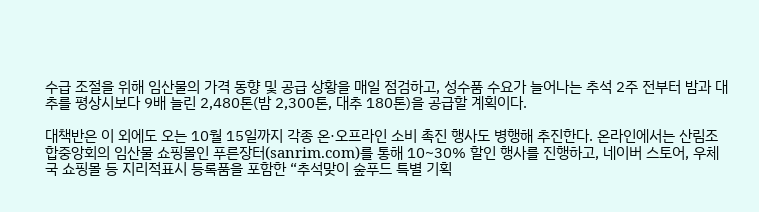수급 조절을 위해 임산물의 가격 동향 및 공급 상황을 매일 점검하고, 성수품 수요가 늘어나는 추석 2주 전부터 밤과 대추를 평상시보다 9배 늘린 2,480톤(밤 2,300톤, 대추 180톤)을 공급할 계획이다.

대책반은 이 외에도 오는 10월 15일까지 각종 온·오프라인 소비 촉진 행사도 병행해 추진한다. 온라인에서는 산림조합중앙회의 임산물 쇼핑몰인 푸른장터(sanrim.com)를 통해 10~30% 할인 행사를 진행하고, 네이버 스토어, 우체국 쇼핑몰 등 지리적표시 등록품을 포함한 “추석맞이 숲푸드 특별 기획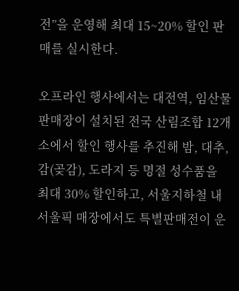전”을 운영해 최대 15~20% 할인 판매를 실시한다.

오프라인 행사에서는 대전역, 임산물 판매장이 설치된 전국 산림조합 12개소에서 할인 행사를 추진해 밤, 대추, 감(곶감), 도라지 등 명절 성수품을 최대 30% 할인하고, 서울지하철 내 서울픽 매장에서도 특별판매전이 운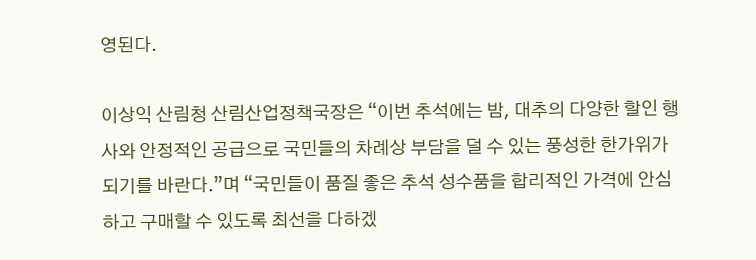영된다.

이상익 산림청 산림산업정책국장은 “이번 추석에는 밤, 대추의 다양한 할인 행사와 안정적인 공급으로 국민들의 차례상 부담을 덜 수 있는 풍성한 한가위가 되기를 바란다.”며 “국민들이 품질 좋은 추석 성수품을 합리적인 가격에 안심하고 구매할 수 있도록 최선을 다하겠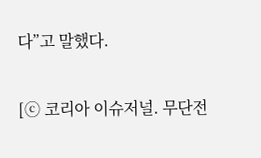다”고 말했다.

[ⓒ 코리아 이슈저널. 무단전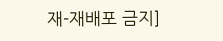재-재배포 금지]